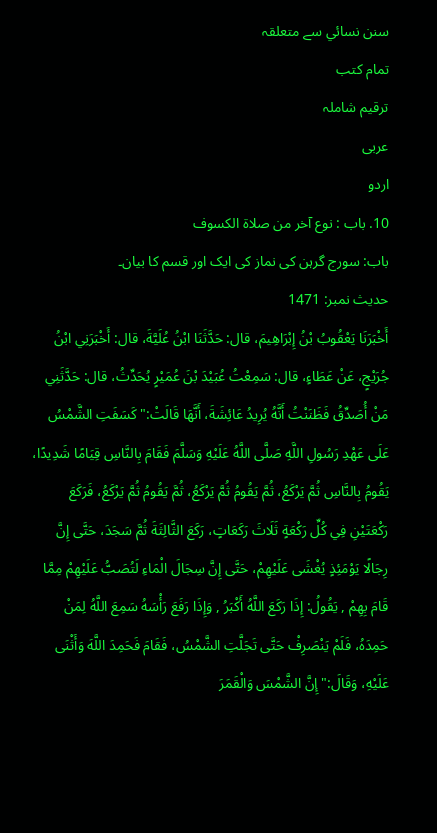سنن نسائي سے متعلقہ
تمام کتب
ترقیم شاملہ
عربی
اردو
10. باب : نوع آخر من صلاة الكسوف
باب: سورج گرہن کی نماز کی ایک اور قسم کا بیان۔
حدیث نمبر: 1471
أَخْبَرَنَا يَعْقُوبُ بْنُ إِبْرَاهِيمَ، قال: حَدَّثَنَا ابْنُ عُلَيَّةَ، قال: أَخْبَرَنِي ابْنُ جُرَيْجٍ، عَنْ عَطَاءٍ، قال: سَمِعْتُ عُبَيْدَ بْنَ عُمَيْرٍ يُحَدِّثُ، قال: حَدَّثَنِي مَنْ أُصَدِّقُ فَظَنَنْتُ أَنَّهُ يُرِيدُ عَائِشَةَ، أَنَّهَا قَالَتْ:" كَسَفَتِ الشَّمْسُ عَلَى عَهْدِ رَسُولِ اللَّهِ صَلَّى اللَّهُ عَلَيْهِ وَسَلَّمَ فَقَامَ بِالنَّاسِ قِيَامًا شَدِيدًا، يَقُومُ بِالنَّاسِ ثُمَّ يَرْكَعُ، ثُمَّ يَقُومُ ثُمَّ يَرْكَعُ، ثُمَّ يَقُومُ ثُمَّ يَرْكَعُ، فَرَكَعَ رَكْعَتَيْنِ فِي كُلِّ رَكْعَةٍ ثَلَاثَ رَكَعَاتٍ، رَكَعَ الثَّالِثَةَ ثُمَّ سَجَدَ، حَتَّى إِنَّ رِجَالًا يَوْمَئِذٍ يُغْشَى عَلَيْهِمْ، حَتَّى إِنَّ سِجَالَ الْمَاءِ لَتُصَبُّ عَلَيْهِمْ مِمَّا قَامَ بِهِمْ , يَقُولُ: إِذَا رَكَعَ اللَّهُ أَكْبَرُ , وَإِذَا رَفَعَ رَأْسَهُ سَمِعَ اللَّهُ لِمَنْ حَمِدَهُ، فَلَمْ يَنْصَرِفْ حَتَّى تَجَلَّتِ الشَّمْسُ، فَقَامَ فَحَمِدَ اللَّهَ وَأَثْنَى عَلَيْهِ، وَقَالَ:" إِنَّ الشَّمْسَ وَالْقَمَرَ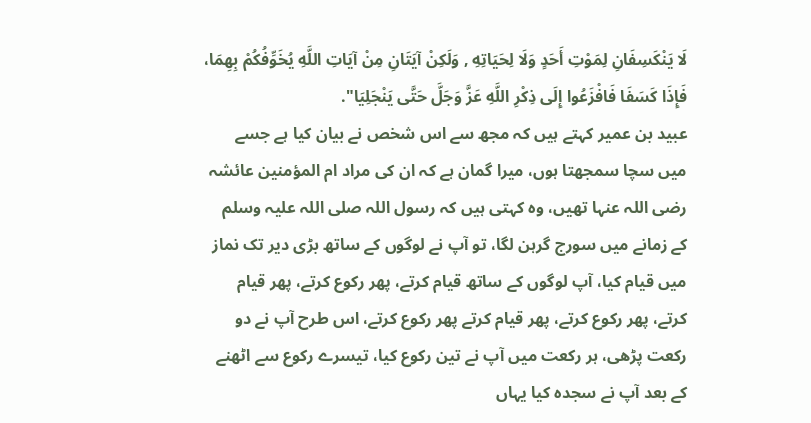لَا يَنْكَسِفَانِ لِمَوْتِ أَحَدٍ وَلَا لِحَيَاتِهِ , وَلَكِنْ آيَتَانِ مِنْ آيَاتِ اللَّهِ يُخَوِّفُكُمْ بِهِمَا، فَإِذَا كَسَفَا فَافْزَعُوا إِلَى ذِكْرِ اللَّهِ عَزَّ وَجَلَّ حَتَّى يَنْجَلِيَا".
عبید بن عمیر کہتے ہیں کہ مجھ سے اس شخص نے بیان کیا ہے جسے میں سچا سمجھتا ہوں، میرا گمان ہے کہ ان کی مراد ام المؤمنین عائشہ رضی اللہ عنہا تھیں، وہ کہتی ہیں کہ رسول اللہ صلی اللہ علیہ وسلم کے زمانے میں سورج گرہن لگا، تو آپ نے لوگوں کے ساتھ بڑی دیر تک نماز میں قیام کیا، آپ لوگوں کے ساتھ قیام کرتے، پھر رکوع کرتے، پھر قیام کرتے، پھر رکوع کرتے، پھر قیام کرتے پھر رکوع کرتے، اس طرح آپ نے دو رکعت پڑھی، ہر رکعت میں آپ نے تین رکوع کیا، تیسرے رکوع سے اٹھنے کے بعد آپ نے سجدہ کیا یہاں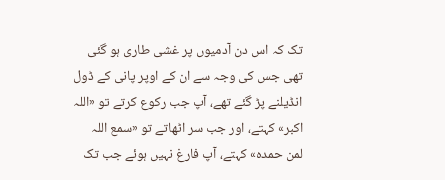تک کہ اس دن آدمیوں پر غشی طاری ہو گئی تھی جس کی وجہ سے ان کے اوپر پانی کے ڈول انڈیلنے پڑ گئے تھے، آپ جب رکوع کرتے تو «اللہ اکبر» کہتے، اور جب سر اٹھاتے تو «سمع اللہ لمن حمده» کہتے، آپ فارغ نہیں ہوئے جب تک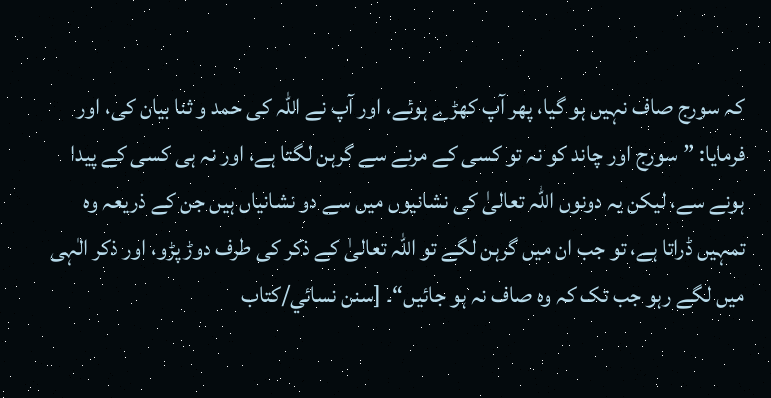کہ سورج صاف نہیں ہو گیا، پھر آپ کھڑے ہوئے، اور آپ نے اللہ کی حمد و ثنا بیان کی، اور فرمایا: ”سورج اور چاند کو نہ تو کسی کے مرنے سے گرہن لگتا ہے، اور نہ ہی کسی کے پیدا ہونے سے، لیکن یہ دونوں اللہ تعالیٰ کی نشانیوں میں سے دو نشانیاں ہیں جن کے ذریعہ وہ تمہیں ڈراتا ہے، تو جب ان میں گرہن لگے تو اللہ تعالیٰ کے ذکر کی طرف دوڑ پڑو، اور ذکر الٰہی میں لگے رہو جب تک کہ وہ صاف نہ ہو جائیں“۔ [سنن نسائي/كتاب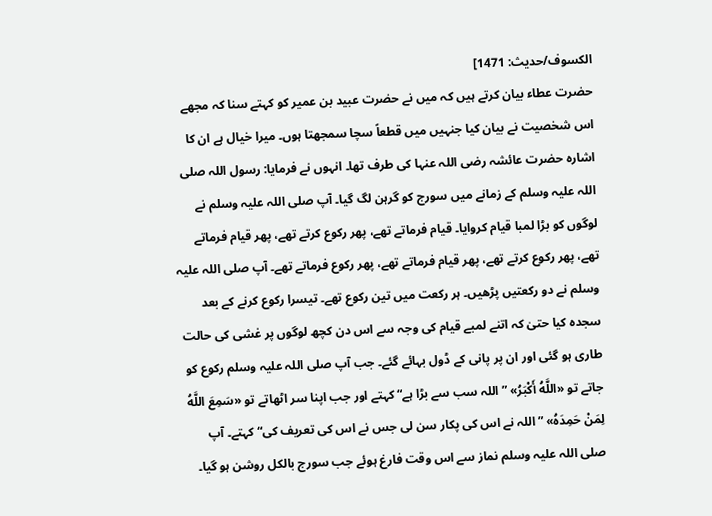الكسوف/حدیث: 1471]
حضرت عطاء بیان کرتے ہیں کہ میں نے حضرت عبید بن عمیر کو کہتے سنا کہ مجھے اس شخصیت نے بیان کیا جنہیں میں قطعاً سچا سمجھتا ہوں۔ میرا خیال ہے ان کا اشارہ حضرت عائشہ رضی اللہ عنہا کی طرف تھا۔ انہوں نے فرمایا: رسول اللہ صلی اللہ علیہ وسلم کے زمانے میں سورج کو گرہن لگ گیا۔ آپ صلی اللہ علیہ وسلم نے لوگوں کو بڑا لمبا قیام کروایا۔ قیام فرماتے تھے، پھر رکوع کرتے تھے، پھر قیام فرماتے تھے، پھر رکوع کرتے تھے، پھر قیام فرماتے تھے، پھر رکوع فرماتے تھے۔ آپ صلی اللہ علیہ وسلم نے دو رکعتیں پڑھیں۔ ہر رکعت میں تین رکوع تھے۔ تیسرا رکوع کرنے کے بعد سجدہ کیا حتیٰ کہ اتنے لمبے قیام کی وجہ سے اس دن کچھ لوگوں پر غشی کی حالت طاری ہو گئی اور ان پر پانی کے ڈول بہائے گئے۔ جب آپ صلی اللہ علیہ وسلم رکوع کو جاتے تو «اللَّهُ أَكْبَرُ» ”اللہ سب سے بڑا ہے“ کہتے اور جب اپنا سر اٹھاتے تو «سَمِعَ اللَّهُ لِمَنْ حَمِدَهُ» ”اللہ نے اس کی پکار سن لی جس نے اس کی تعریف کی“ کہتے۔ آپ صلی اللہ علیہ وسلم نماز سے اس وقت فارغ ہوئے جب سورج بالکل روشن ہو گیا۔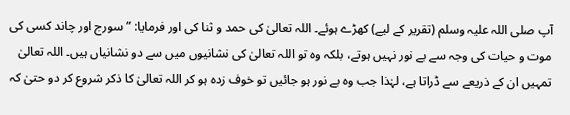آپ صلی اللہ علیہ وسلم (تقریر کے لیے) کھڑے ہوئے۔ اللہ تعالیٰ کی حمد و ثنا کی اور فرمایا: ”سورج اور چاند کسی کی موت و حیات کی وجہ سے بے نور نہیں ہوتے، بلکہ وہ تو اللہ تعالیٰ کی نشانیوں میں سے دو نشانیاں ہیں۔ اللہ تعالیٰ تمہیں ان کے ذریعے سے ڈراتا ہے، لہٰذا جب وہ بے نور ہو جائیں تو خوف زدہ ہو کر اللہ تعالیٰ کا ذکر شروع کر دو حتیٰ کہ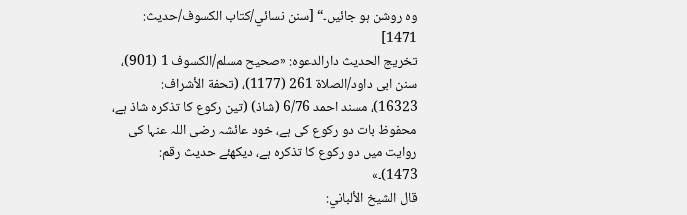وہ روشن ہو جائیں۔“ [سنن نسائي/كتاب الكسوف/حدیث: 1471]
تخریج الحدیث دارالدعوہ: «صحیح مسلم/الکسوف 1 (901)، سنن ابی داود/الصلاة 261 (1177)، (تحفة الأشراف: 16323)، مسند احمد 6/76 (شاذ) (تین رکوع کا تذکرہ شاذ ہے، محفوظ بات دو رکوع کی ہے، خود عائشہ رضی اللہ عنہا کی روایت میں دو رکوع کا تذکرہ ہے، دیکھئے حدیث رقم: 1473)۔»
قال الشيخ الألباني: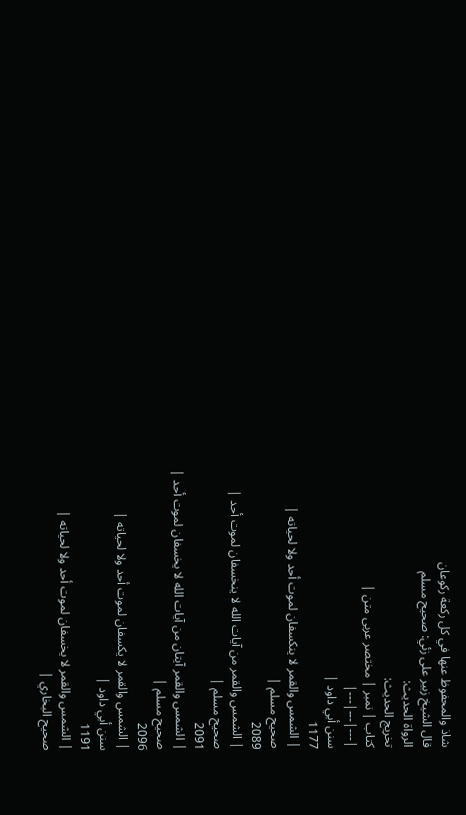شاذ والمحفوظ عنها في كل ركعة ركوعان
قال الشيخ زبير على زئي: صحيح مسلم
الرواة الحديث:
تخريج الحديث:
کتاب | نمبر | مختصر عربی متن |
|---|---|---|
سنن أبي داود |
1177
| الشمس والقمر لا ينكسفان لموت أحد ولا لحياته |
صحيح مسلم |
2089
| الشمس والقمر من آيات الله لا ينخسفان لموت أحد |
صحيح مسلم |
2091
| الشمس والقمر آيتان من آيات الله لا يخسفان لموت أحد |
صحيح مسلم |
2096
| الشمس والقمر لا يكسفان لموت أحد ولا لحياته |
سنن أبي داود |
1191
| الشمس والقمر لا يخسفان لموت أحد ولا لحياته |
صحيح البخاري |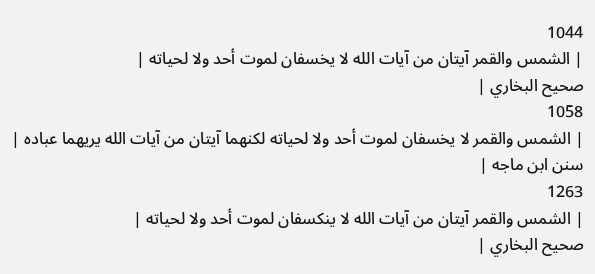1044
| الشمس والقمر آيتان من آيات الله لا يخسفان لموت أحد ولا لحياته |
صحيح البخاري |
1058
| الشمس والقمر لا يخسفان لموت أحد ولا لحياته لكنهما آيتان من آيات الله يريهما عباده |
سنن ابن ماجه |
1263
| الشمس والقمر آيتان من آيات الله لا ينكسفان لموت أحد ولا لحياته |
صحيح البخاري |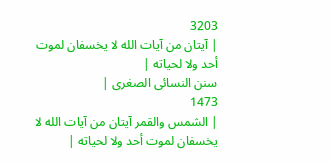3203
| آيتان من آيات الله لا يخسفان لموت أحد ولا لحياته |
سنن النسائى الصغرى |
1473
| الشمس والقمر آيتان من آيات الله لا يخسفان لموت أحد ولا لحياته |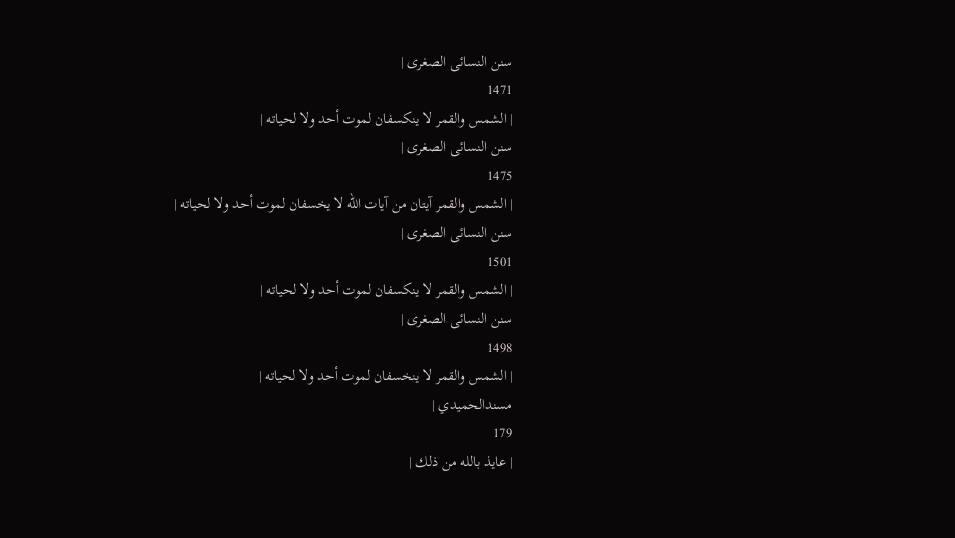سنن النسائى الصغرى |
1471
| الشمس والقمر لا ينكسفان لموت أحد ولا لحياته |
سنن النسائى الصغرى |
1475
| الشمس والقمر آيتان من آيات الله لا يخسفان لموت أحد ولا لحياته |
سنن النسائى الصغرى |
1501
| الشمس والقمر لا ينكسفان لموت أحد ولا لحياته |
سنن النسائى الصغرى |
1498
| الشمس والقمر لا ينخسفان لموت أحد ولا لحياته |
مسندالحميدي |
179
| عايذ بالله من ذلك |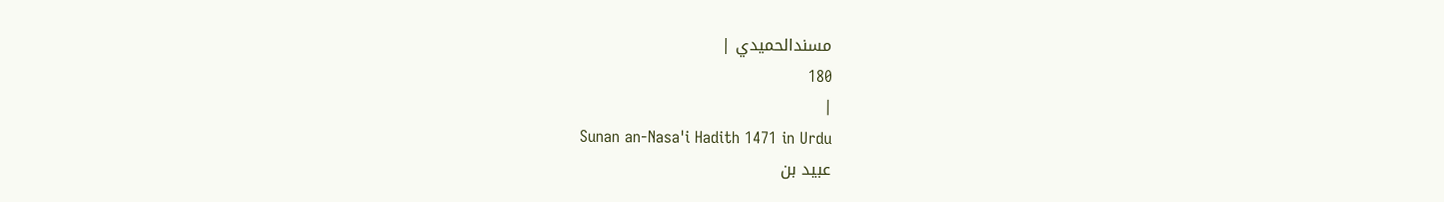مسندالحميدي |
180
|
Sunan an-Nasa'i Hadith 1471 in Urdu
عبيد بن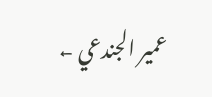عمير الجندعي ←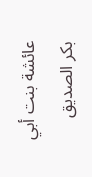عائشة بنت أبي بكر الصديق